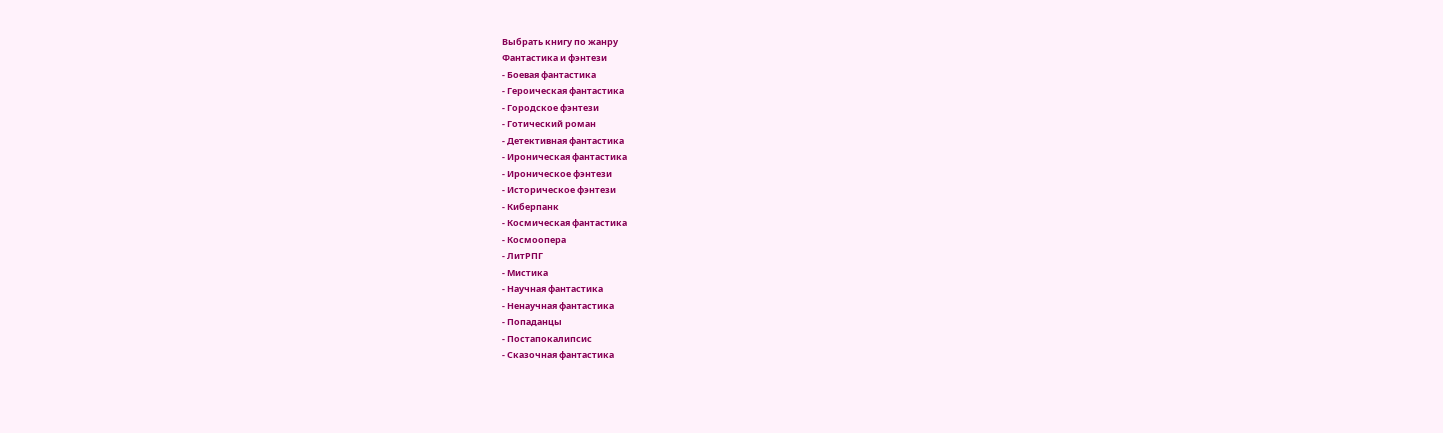Выбрать книгу по жанру
Фантастика и фэнтези
- Боевая фантастика
- Героическая фантастика
- Городское фэнтези
- Готический роман
- Детективная фантастика
- Ироническая фантастика
- Ироническое фэнтези
- Историческое фэнтези
- Киберпанк
- Космическая фантастика
- Космоопера
- ЛитРПГ
- Мистика
- Научная фантастика
- Ненаучная фантастика
- Попаданцы
- Постапокалипсис
- Сказочная фантастика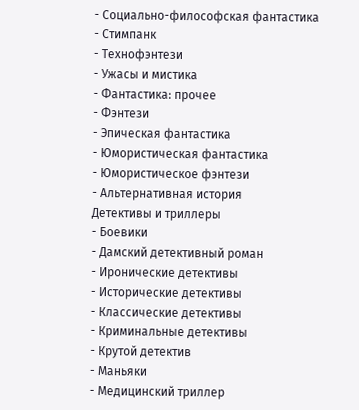- Социально-философская фантастика
- Стимпанк
- Технофэнтези
- Ужасы и мистика
- Фантастика: прочее
- Фэнтези
- Эпическая фантастика
- Юмористическая фантастика
- Юмористическое фэнтези
- Альтернативная история
Детективы и триллеры
- Боевики
- Дамский детективный роман
- Иронические детективы
- Исторические детективы
- Классические детективы
- Криминальные детективы
- Крутой детектив
- Маньяки
- Медицинский триллер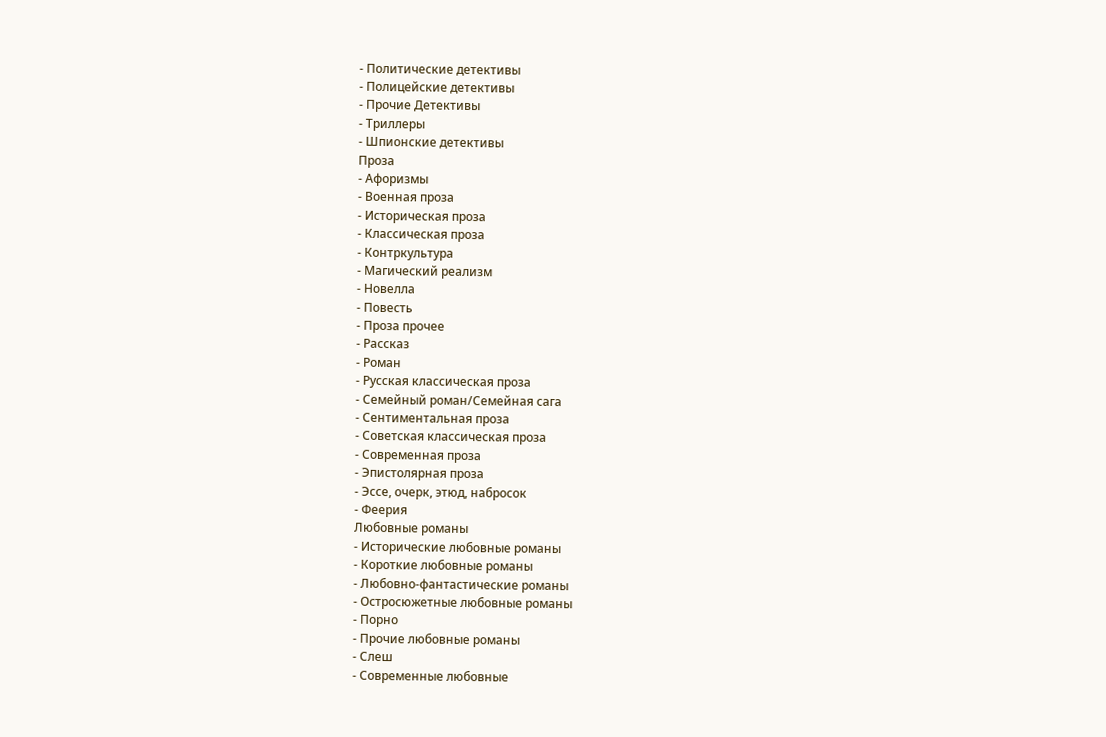- Политические детективы
- Полицейские детективы
- Прочие Детективы
- Триллеры
- Шпионские детективы
Проза
- Афоризмы
- Военная проза
- Историческая проза
- Классическая проза
- Контркультура
- Магический реализм
- Новелла
- Повесть
- Проза прочее
- Рассказ
- Роман
- Русская классическая проза
- Семейный роман/Семейная сага
- Сентиментальная проза
- Советская классическая проза
- Современная проза
- Эпистолярная проза
- Эссе, очерк, этюд, набросок
- Феерия
Любовные романы
- Исторические любовные романы
- Короткие любовные романы
- Любовно-фантастические романы
- Остросюжетные любовные романы
- Порно
- Прочие любовные романы
- Слеш
- Современные любовные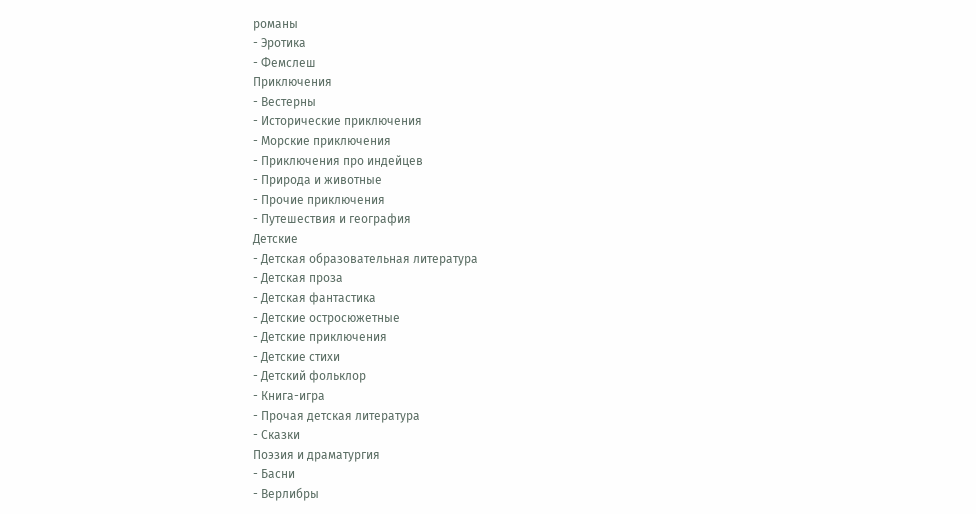романы
- Эротика
- Фемслеш
Приключения
- Вестерны
- Исторические приключения
- Морские приключения
- Приключения про индейцев
- Природа и животные
- Прочие приключения
- Путешествия и география
Детские
- Детская образовательная литература
- Детская проза
- Детская фантастика
- Детские остросюжетные
- Детские приключения
- Детские стихи
- Детский фольклор
- Книга-игра
- Прочая детская литература
- Сказки
Поэзия и драматургия
- Басни
- Верлибры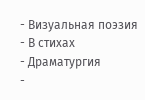- Визуальная поэзия
- В стихах
- Драматургия
-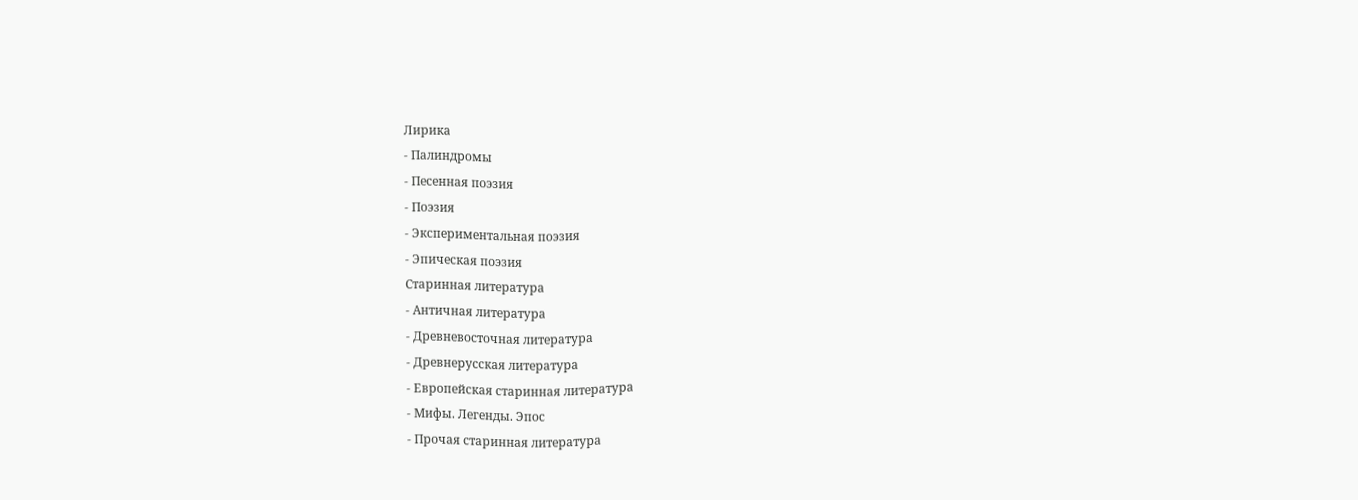Лирика
- Палиндромы
- Песенная поэзия
- Поэзия
- Экспериментальная поэзия
- Эпическая поэзия
Старинная литература
- Античная литература
- Древневосточная литература
- Древнерусская литература
- Европейская старинная литература
- Мифы. Легенды. Эпос
- Прочая старинная литература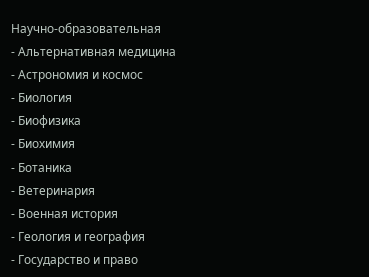Научно-образовательная
- Альтернативная медицина
- Астрономия и космос
- Биология
- Биофизика
- Биохимия
- Ботаника
- Ветеринария
- Военная история
- Геология и география
- Государство и право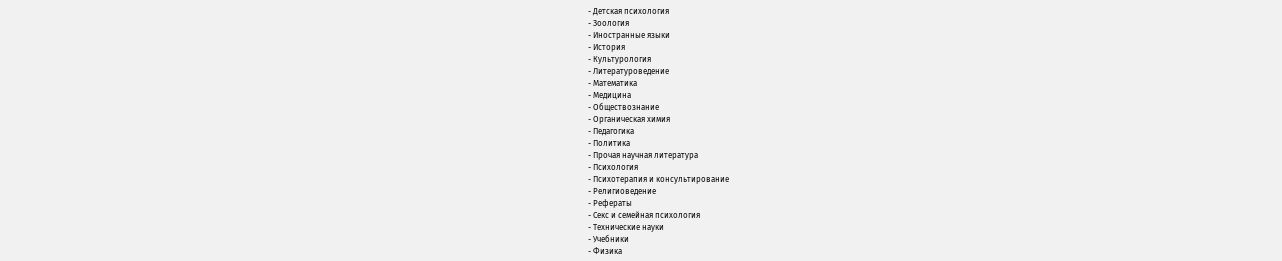- Детская психология
- Зоология
- Иностранные языки
- История
- Культурология
- Литературоведение
- Математика
- Медицина
- Обществознание
- Органическая химия
- Педагогика
- Политика
- Прочая научная литература
- Психология
- Психотерапия и консультирование
- Религиоведение
- Рефераты
- Секс и семейная психология
- Технические науки
- Учебники
- Физика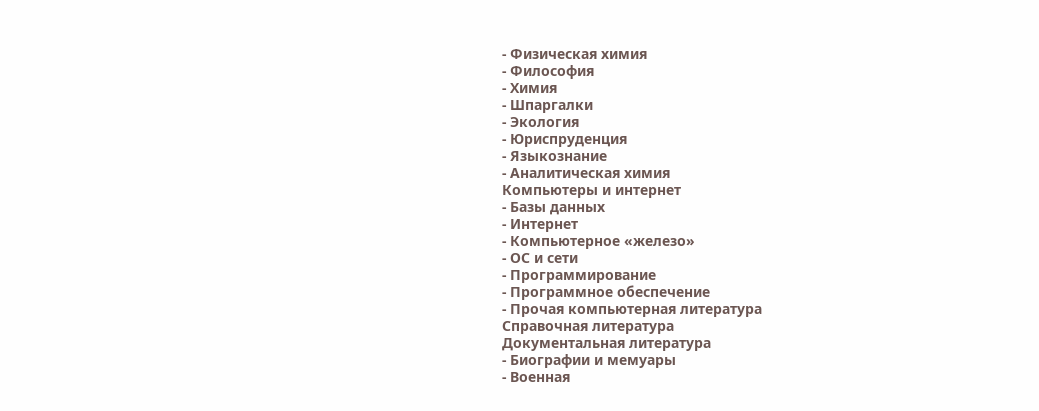- Физическая химия
- Философия
- Химия
- Шпаргалки
- Экология
- Юриспруденция
- Языкознание
- Аналитическая химия
Компьютеры и интернет
- Базы данных
- Интернет
- Компьютерное «железо»
- ОС и сети
- Программирование
- Программное обеспечение
- Прочая компьютерная литература
Справочная литература
Документальная литература
- Биографии и мемуары
- Военная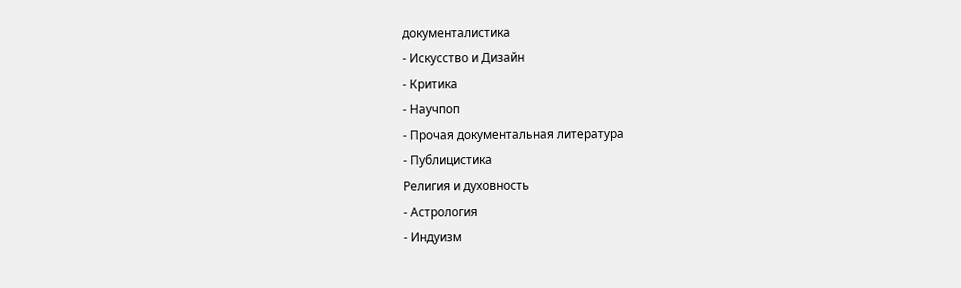документалистика
- Искусство и Дизайн
- Критика
- Научпоп
- Прочая документальная литература
- Публицистика
Религия и духовность
- Астрология
- Индуизм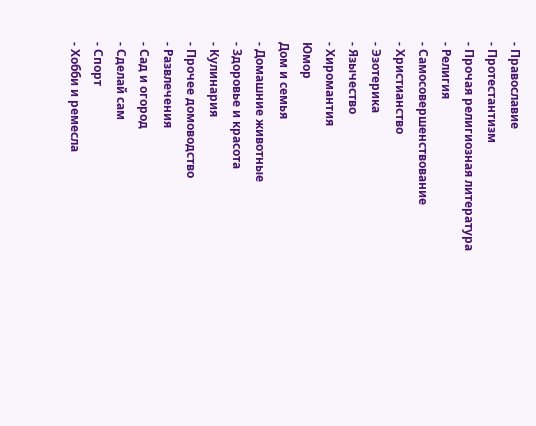- Православие
- Протестантизм
- Прочая религиозная литература
- Религия
- Самосовершенствование
- Христианство
- Эзотерика
- Язычество
- Хиромантия
Юмор
Дом и семья
- Домашние животные
- Здоровье и красота
- Кулинария
- Прочее домоводство
- Развлечения
- Сад и огород
- Сделай сам
- Спорт
- Хобби и ремесла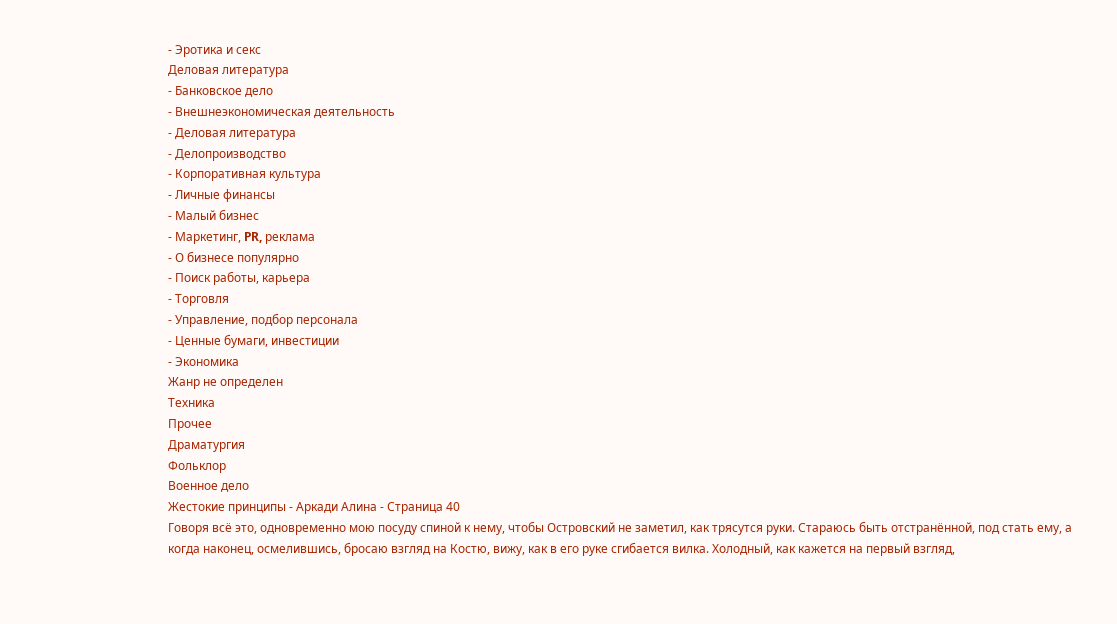- Эротика и секс
Деловая литература
- Банковское дело
- Внешнеэкономическая деятельность
- Деловая литература
- Делопроизводство
- Корпоративная культура
- Личные финансы
- Малый бизнес
- Маркетинг, PR, реклама
- О бизнесе популярно
- Поиск работы, карьера
- Торговля
- Управление, подбор персонала
- Ценные бумаги, инвестиции
- Экономика
Жанр не определен
Техника
Прочее
Драматургия
Фольклор
Военное дело
Жестокие принципы - Аркади Алина - Страница 40
Говоря всё это, одновременно мою посуду спиной к нему, чтобы Островский не заметил, как трясутся руки. Стараюсь быть отстранённой, под стать ему, а когда наконец, осмелившись, бросаю взгляд на Костю, вижу, как в его руке сгибается вилка. Холодный, как кажется на первый взгляд,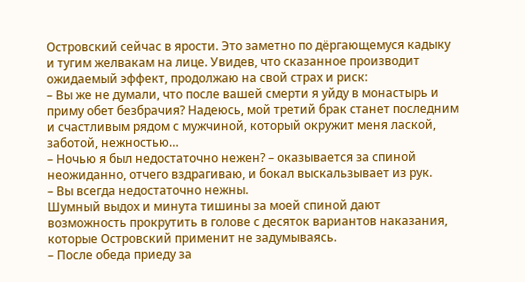Островский сейчас в ярости. Это заметно по дёргающемуся кадыку и тугим желвакам на лице. Увидев, что сказанное производит ожидаемый эффект, продолжаю на свой страх и риск:
– Вы же не думали, что после вашей смерти я уйду в монастырь и приму обет безбрачия? Надеюсь, мой третий брак станет последним и счастливым рядом с мужчиной, который окружит меня лаской, заботой, нежностью…
– Ночью я был недостаточно нежен? – оказывается за спиной неожиданно, отчего вздрагиваю, и бокал выскальзывает из рук.
– Вы всегда недостаточно нежны.
Шумный выдох и минута тишины за моей спиной дают возможность прокрутить в голове с десяток вариантов наказания, которые Островский применит не задумываясь.
– После обеда приеду за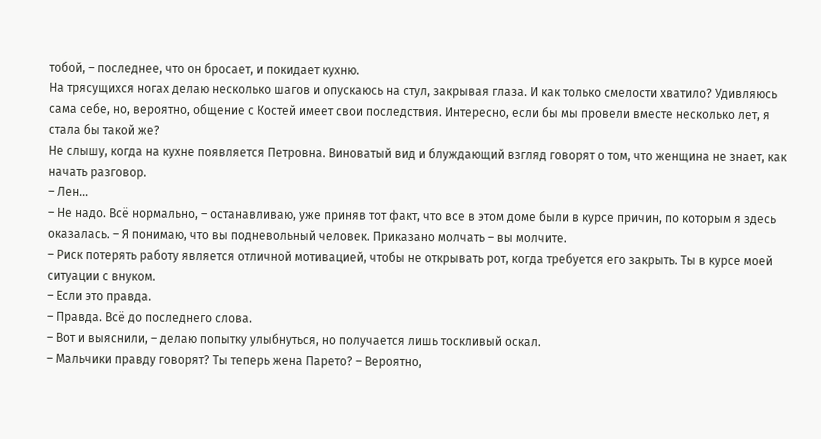тобой, – последнее, что он бросает, и покидает кухню.
На трясущихся ногах делаю несколько шагов и опускаюсь на стул, закрывая глаза. И как только смелости хватило? Удивляюсь сама себе, но, вероятно, общение с Костей имеет свои последствия. Интересно, если бы мы провели вместе несколько лет, я стала бы такой же?
Не слышу, когда на кухне появляется Петровна. Виноватый вид и блуждающий взгляд говорят о том, что женщина не знает, как начать разговор.
– Лен…
– Не надо. Всё нормально, – останавливаю, уже приняв тот факт, что все в этом доме были в курсе причин, по которым я здесь оказалась. – Я понимаю, что вы подневольный человек. Приказано молчать – вы молчите.
– Риск потерять работу является отличной мотивацией, чтобы не открывать рот, когда требуется его закрыть. Ты в курсе моей ситуации с внуком.
– Если это правда.
– Правда. Всё до последнего слова.
– Вот и выяснили, – делаю попытку улыбнуться, но получается лишь тоскливый оскал.
– Мальчики правду говорят? Ты теперь жена Парето? – Вероятно,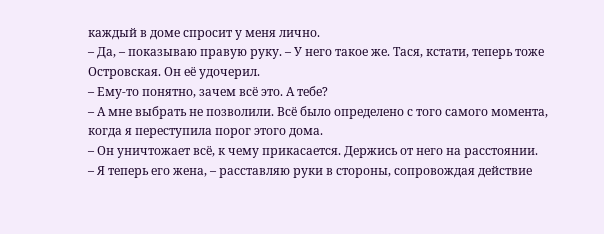каждый в доме спросит у меня лично.
– Да, – показываю правую руку. – У него такое же. Тася, кстати, теперь тоже Островская. Он её удочерил.
– Ему-то понятно, зачем всё это. А тебе?
– А мне выбрать не позволили. Всё было определено с того самого момента, когда я переступила порог этого дома.
– Он уничтожает всё, к чему прикасается. Держись от него на расстоянии.
– Я теперь его жена, – расставляю руки в стороны, сопровождая действие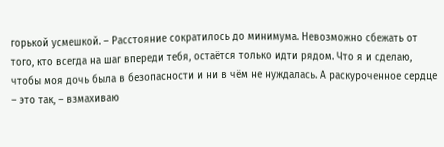горькой усмешкой. – Расстояние сократилось до минимума. Невозможно сбежать от того, кто всегда на шаг впереди тебя, остаётся только идти рядом. Что я и сделаю, чтобы моя дочь была в безопасности и ни в чём не нуждалась. А раскуроченное сердце – это так, – взмахиваю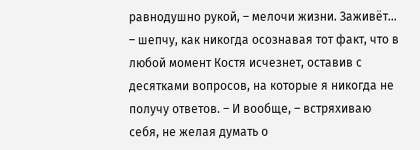равнодушно рукой, – мелочи жизни. Заживёт… – шепчу, как никогда осознавая тот факт, что в любой момент Костя исчезнет, оставив с десятками вопросов, на которые я никогда не получу ответов. – И вообще, – встряхиваю себя, не желая думать о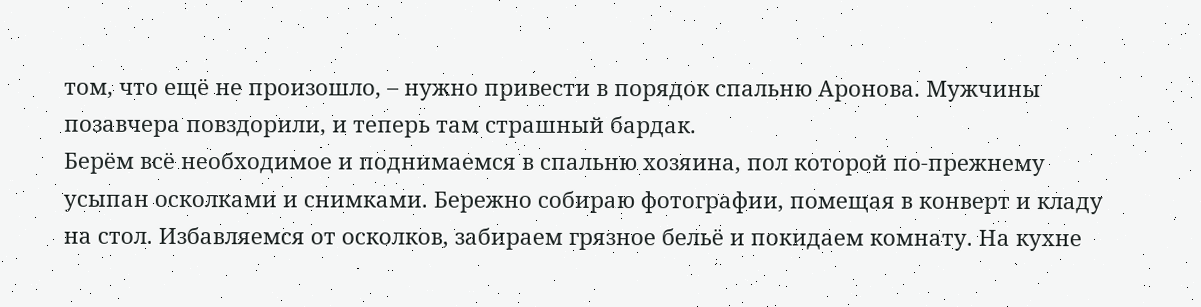том, что ещё не произошло, – нужно привести в порядок спальню Аронова. Мужчины позавчера повздорили, и теперь там страшный бардак.
Берём всё необходимое и поднимаемся в спальню хозяина, пол которой по-прежнему усыпан осколками и снимками. Бережно собираю фотографии, помещая в конверт и кладу на стол. Избавляемся от осколков, забираем грязное бельё и покидаем комнату. На кухне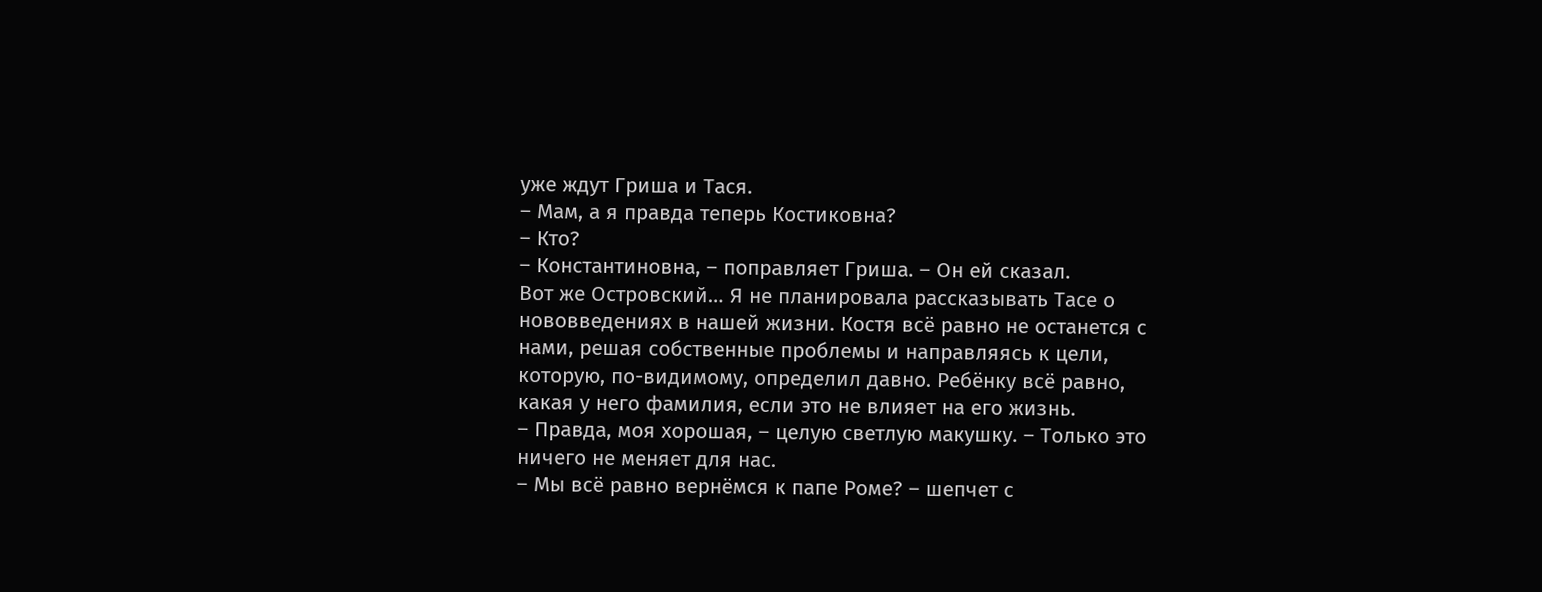уже ждут Гриша и Тася.
– Мам, а я правда теперь Костиковна?
– Кто?
– Константиновна, – поправляет Гриша. – Он ей сказал.
Вот же Островский… Я не планировала рассказывать Тасе о нововведениях в нашей жизни. Костя всё равно не останется с нами, решая собственные проблемы и направляясь к цели, которую, по-видимому, определил давно. Ребёнку всё равно, какая у него фамилия, если это не влияет на его жизнь.
– Правда, моя хорошая, – целую светлую макушку. – Только это ничего не меняет для нас.
– Мы всё равно вернёмся к папе Роме? – шепчет с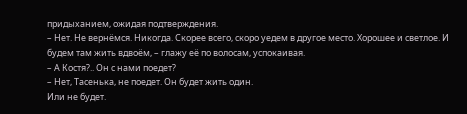придыханием, ожидая подтверждения.
– Нет. Не вернёмся. Никогда. Скорее всего, скоро уедем в другое место. Хорошее и светлое. И будем там жить вдвоём, – глажу её по волосам, успокаивая.
– А Костя?.. Он с нами поедет?
– Нет, Тасенька, не поедет. Он будет жить один.
Или не будет.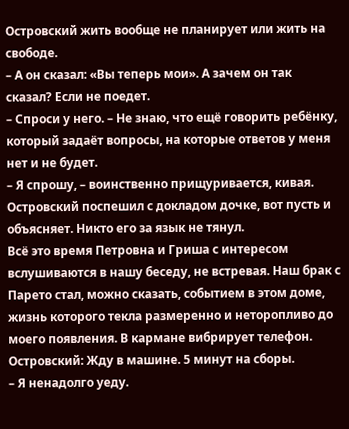Островский жить вообще не планирует или жить на свободе.
– А он сказал: «Вы теперь мои». А зачем он так сказал? Если не поедет.
– Спроси у него. – Не знаю, что ещё говорить ребёнку, который задаёт вопросы, на которые ответов у меня нет и не будет.
– Я спрошу, – воинственно прищуривается, кивая. Островский поспешил с докладом дочке, вот пусть и объясняет. Никто его за язык не тянул.
Всё это время Петровна и Гриша с интересом вслушиваются в нашу беседу, не встревая. Наш брак с Парето стал, можно сказать, событием в этом доме, жизнь которого текла размеренно и неторопливо до моего появления. В кармане вибрирует телефон.
Островский: Жду в машине. 5 минут на сборы.
– Я ненадолго уеду.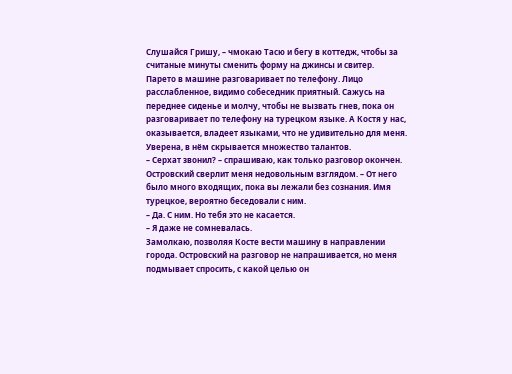Слушайся Гришу, – чмокаю Тасю и бегу в коттедж, чтобы за считаные минуты сменить форму на джинсы и свитер.
Парето в машине разговаривает по телефону. Лицо расслабленное, видимо собеседник приятный. Сажусь на переднее сиденье и молчу, чтобы не вызвать гнев, пока он разговаривает по телефону на турецком языке. А Костя у нас, оказывается, владеет языками, что не удивительно для меня. Уверена, в нём скрывается множество талантов.
– Серхат звонил? – спрашиваю, как только разговор окончен. Островский сверлит меня недовольным взглядом. – От него было много входящих, пока вы лежали без сознания. Имя турецкое, вероятно беседовали с ним.
– Да. С ним. Но тебя это не касается.
– Я даже не сомневалась.
Замолкаю, позволяя Косте вести машину в направлении города. Островский на разговор не напрашивается, но меня подмывает спросить, с какой целью он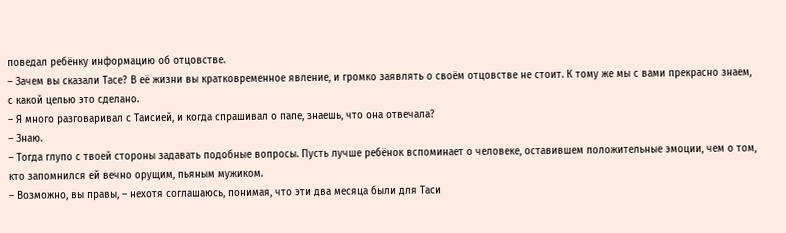поведал ребёнку информацию об отцовстве.
– Зачем вы сказали Тасе? В её жизни вы кратковременное явление, и громко заявлять о своём отцовстве не стоит. К тому же мы с вами прекрасно знаем, с какой целью это сделано.
– Я много разговаривал с Таисией, и когда спрашивал о папе, знаешь, что она отвечала?
– Знаю.
– Тогда глупо с твоей стороны задавать подобные вопросы. Пусть лучше ребёнок вспоминает о человеке, оставившем положительные эмоции, чем о том, кто запомнился ей вечно орущим, пьяным мужиком.
– Возможно, вы правы, – нехотя соглашаюсь, понимая, что эти два месяца были для Таси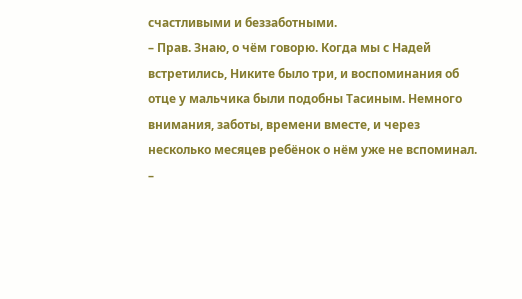счастливыми и беззаботными.
– Прав. Знаю, о чём говорю. Когда мы с Надей встретились, Никите было три, и воспоминания об отце у мальчика были подобны Тасиным. Немного внимания, заботы, времени вместе, и через несколько месяцев ребёнок о нём уже не вспоминал.
–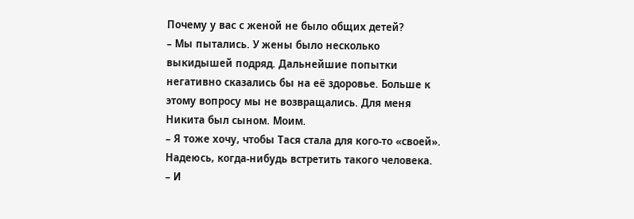Почему у вас с женой не было общих детей?
– Мы пытались. У жены было несколько выкидышей подряд. Дальнейшие попытки негативно сказались бы на её здоровье. Больше к этому вопросу мы не возвращались. Для меня Никита был сыном. Моим.
– Я тоже хочу, чтобы Тася стала для кого-то «своей». Надеюсь, когда-нибудь встретить такого человека.
– И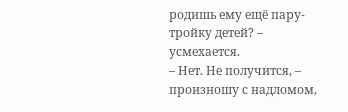родишь ему ещё пару-тройку детей? – усмехается.
– Нет. Не получится, – произношу с надломом,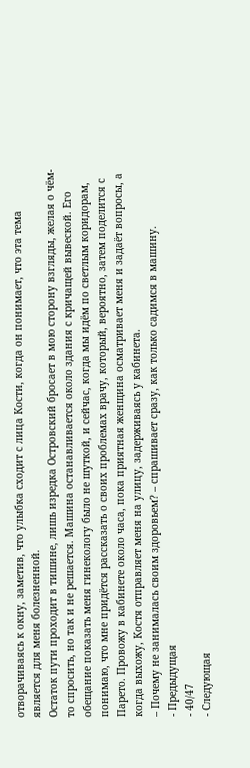отворачиваясь к окну, заметив, что улыбка сходит с лица Кости, когда он понимает, что эта тема является для меня болезненной.
Остаток пути проходит в тишине, лишь изредка Островский бросает в мою сторону взгляды, желая о чём-то спросить, но так и не решается. Машина останавливается около здания с кричащей вывеской. Его обещание показать меня гинекологу было не шуткой, и сейчас, когда мы идём по светлым коридорам, понимаю, что мне придётся рассказать о своих проблемах врачу, который, вероятно, затем поделится с Парето. Провожу в кабинете около часа, пока приятная женщина осматривает меня и задаёт вопросы, а когда выхожу, Костя отправляет меня на улицу, задерживаясь у кабинета.
– Почему не занималась своим здоровьем? – спрашивает сразу, как только садимся в машину.
- Предыдущая
- 40/47
- Следующая